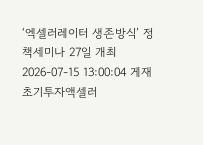‘엑셀러레이터 생존방식’ 정책세미나 27일 개최
2026-07-15 13:00:04 게재
초기투자액셀러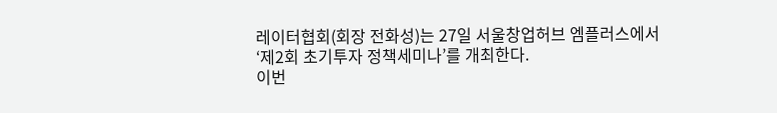레이터협회(회장 전화성)는 27일 서울창업허브 엠플러스에서 ‘제2회 초기투자 정책세미나’를 개최한다.
이번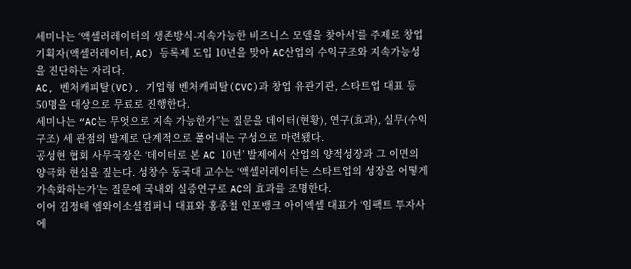세미나는 ‘액셀러레이터의 생존방식-지속가능한 비즈니스 모델을 찾아서’를 주제로 창업기획자(액셀러레이터, AC) 등록제 도입 10년을 맞아 AC산업의 수익구조와 지속가능성을 진단하는 자리다.
AC, 벤처캐피탈(VC), 기업형 벤처캐피탈(CVC)과 창업 유관기관, 스타트업 대표 등 50명을 대상으로 무료로 진행한다.
세미나는 “AC는 무엇으로 지속 가능한가”는 질문을 데이터(현황), 연구(효과), 실무(수익구조) 세 관점의 발제로 단계적으로 풀어내는 구성으로 마련됐다.
공성현 협회 사무국장은 ‘데이터로 본 AC 10년’ 발제에서 산업의 양적성장과 그 이면의 양극화 현실을 짚는다. 성창수 동국대 교수는 ‘액셀러레이터는 스타트업의 성장을 어떻게 가속화하는가’는 질문에 국내외 실증연구로 AC의 효과를 조명한다.
이어 김정태 엠와이소셜컴퍼니 대표와 홍종철 인포뱅크 아이엑셀 대표가 ‘임팩트 투자사에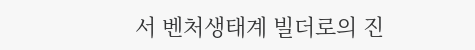서 벤처생태계 빌더로의 진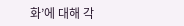화’에 대해 각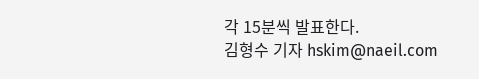각 15분씩 발표한다.
김형수 기자 hskim@naeil.com